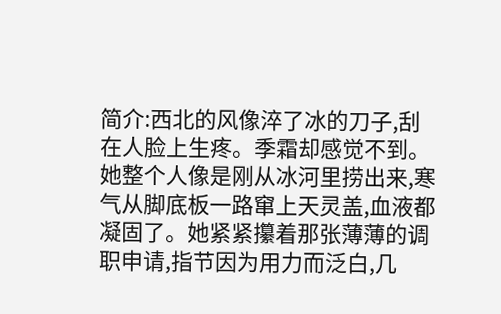简介:西北的风像淬了冰的刀子,刮在人脸上生疼。季霜却感觉不到。她整个人像是刚从冰河里捞出来,寒气从脚底板一路窜上天灵盖,血液都凝固了。她紧紧攥着那张薄薄的调职申请,指节因为用力而泛白,几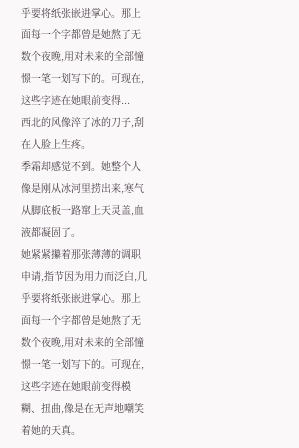乎要将纸张嵌进掌心。那上面每一个字都曾是她熬了无数个夜晚,用对未来的全部憧憬一笔一划写下的。可现在,这些字迹在她眼前变得...
西北的风像淬了冰的刀子,刮在人脸上生疼。
季霜却感觉不到。她整个人像是刚从冰河里捞出来,寒气从脚底板一路窜上天灵盖,血液都凝固了。
她紧紧攥着那张薄薄的调职申请,指节因为用力而泛白,几乎要将纸张嵌进掌心。那上面每一个字都曾是她熬了无数个夜晚,用对未来的全部憧憬一笔一划写下的。可现在,这些字迹在她眼前变得模糊、扭曲,像是在无声地嘲笑着她的天真。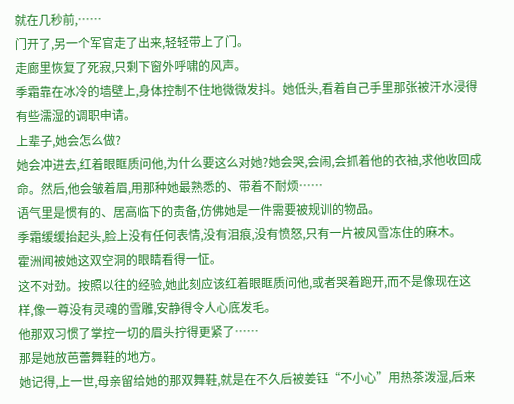就在几秒前,……
门开了,另一个军官走了出来,轻轻带上了门。
走廊里恢复了死寂,只剩下窗外呼啸的风声。
季霜靠在冰冷的墙壁上,身体控制不住地微微发抖。她低头,看着自己手里那张被汗水浸得有些濡湿的调职申请。
上辈子,她会怎么做?
她会冲进去,红着眼眶质问他,为什么要这么对她?她会哭,会闹,会抓着他的衣袖,求他收回成命。然后,他会皱着眉,用那种她最熟悉的、带着不耐烦……
语气里是惯有的、居高临下的责备,仿佛她是一件需要被规训的物品。
季霜缓缓抬起头,脸上没有任何表情,没有泪痕,没有愤怒,只有一片被风雪冻住的麻木。
霍洲闻被她这双空洞的眼睛看得一怔。
这不对劲。按照以往的经验,她此刻应该红着眼眶质问他,或者哭着跑开,而不是像现在这样,像一尊没有灵魂的雪雕,安静得令人心底发毛。
他那双习惯了掌控一切的眉头拧得更紧了……
那是她放芭蕾舞鞋的地方。
她记得,上一世,母亲留给她的那双舞鞋,就是在不久后被姜钰“不小心”用热茶泼湿,后来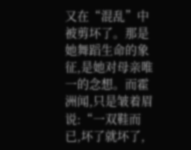又在“混乱”中被剪坏了。那是她舞蹈生命的象征,是她对母亲唯一的念想。而霍洲闻,只是皱着眉说:“一双鞋而已,坏了就坏了,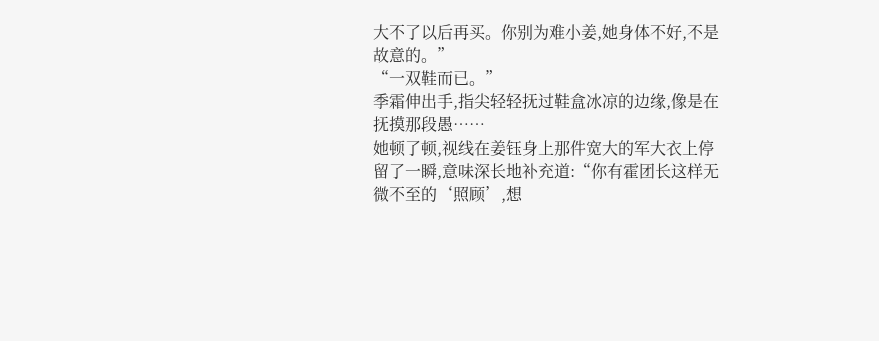大不了以后再买。你别为难小姜,她身体不好,不是故意的。”
“一双鞋而已。”
季霜伸出手,指尖轻轻抚过鞋盒冰凉的边缘,像是在抚摸那段愚……
她顿了顿,视线在姜钰身上那件宽大的军大衣上停留了一瞬,意味深长地补充道:“你有霍团长这样无微不至的‘照顾’,想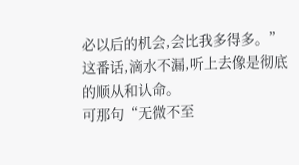必以后的机会,会比我多得多。”
这番话,滴水不漏,听上去像是彻底的顺从和认命。
可那句“无微不至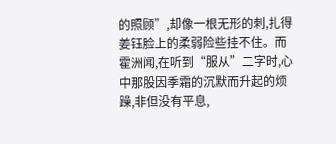的照顾”,却像一根无形的刺,扎得姜钰脸上的柔弱险些挂不住。而霍洲闻,在听到“服从”二字时,心中那股因季霜的沉默而升起的烦躁,非但没有平息,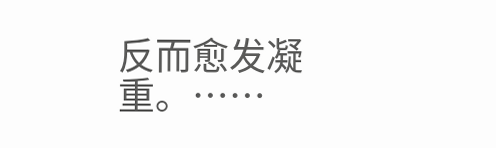反而愈发凝重。……